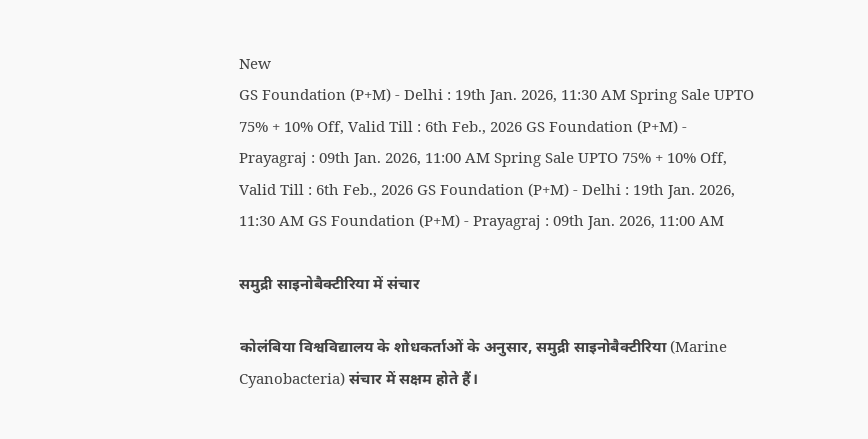New
GS Foundation (P+M) - Delhi : 19th Jan. 2026, 11:30 AM Spring Sale UPTO 75% + 10% Off, Valid Till : 6th Feb., 2026 GS Foundation (P+M) - Prayagraj : 09th Jan. 2026, 11:00 AM Spring Sale UPTO 75% + 10% Off, Valid Till : 6th Feb., 2026 GS Foundation (P+M) - Delhi : 19th Jan. 2026, 11:30 AM GS Foundation (P+M) - Prayagraj : 09th Jan. 2026, 11:00 AM

समुद्री साइनोबैक्टीरिया में संचार

कोलंबिया विश्वविद्यालय के शोधकर्ताओं के अनुसार, समुद्री साइनोबैक्टीरिया (Marine Cyanobacteria) संचार में सक्षम होते हैं।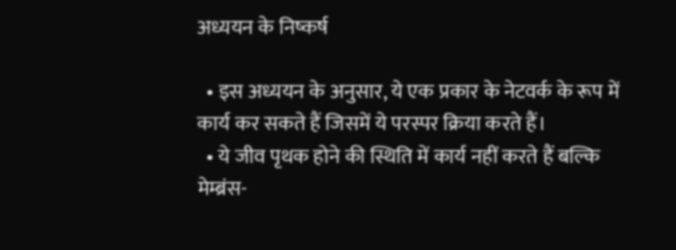अध्ययन के निष्कर्ष

  • इस अध्ययन के अनुसार, ये एक प्रकार के नेटवर्क के रूप में कार्य कर सकते हैं जिसमें ये परस्पर क्रिया करते हैं।
  • ये जीव पृथक होने की स्थिति में कार्य नहीं करते हैं बल्कि मेम्ब्रंस-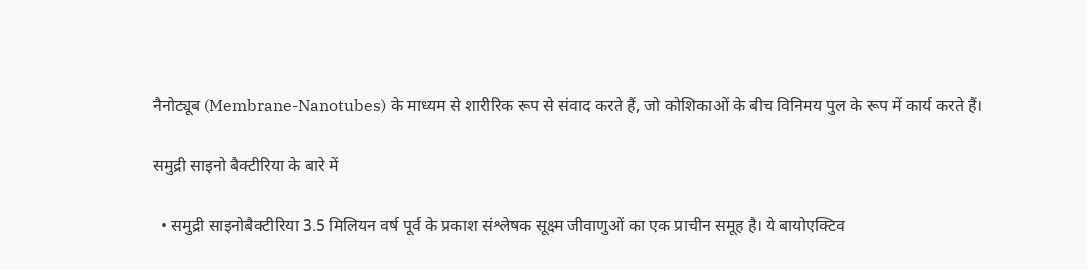नैनोट्यूब (Membrane-Nanotubes) के माध्यम से शारीरिक रूप से संवाद करते हैं, जो कोशिकाओं के बीच विनिमय पुल के रूप में कार्य करते हैं।

समुद्री साइनो बैक्टीरिया के बारे में

  • समुद्री साइनोबैक्टीरिया 3.5 मिलियन वर्ष पूर्व के प्रकाश संश्लेषक सूक्ष्म जीवाणुओं का एक प्राचीन समूह है। ये बायोएक्टिव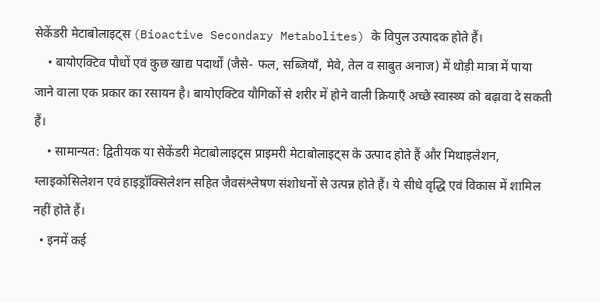सेकेंडरी मेटाबोलाइट्स (Bioactive Secondary Metabolites) के विपुल उत्पादक होते हैं।
    • बायोएक्टिव पौधों एवं कुछ खाद्य पदार्थों (जैसे- फल, सब्जियाँ, मेवे, तेल व साबुत अनाज) में थोड़ी मात्रा में पाया जाने वाला एक प्रकार का रसायन है। बायोएक्टिव यौगिकों से शरीर में होने वाली क्रियाएँ अच्छे स्वास्थ्य को बढ़ावा दे सकती हैं।
    • सामान्यत: द्वितीयक या सेकेंडरी मेटाबोलाइट्स प्राइमरी मेटाबोलाइट्स के उत्पाद होते हैं और मिथाइलेशन, ग्लाइकोसिलेशन एवं हाइड्रॉक्सिलेशन सहित जैवसंश्लेषण संशोधनों से उत्पन्न होते हैं। ये सीधे वृद्धि एवं विकास में शामिल नहीं होते हैं।
  • इनमें कई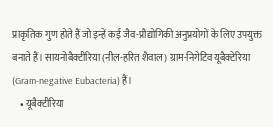प्राकृतिक गुण होते हैं जो इन्हें कई जैव-प्रौद्योगिकी अनुप्रयोगों के लिए उपयुक्त बनाते हैं। सायनोबैक्टीरिया (नील-हरित शैवाल) ग्राम-निगेटिव यूबैक्टेरिया (Gram-negative Eubacteria) हैं।
    • यूबैक्टीरिया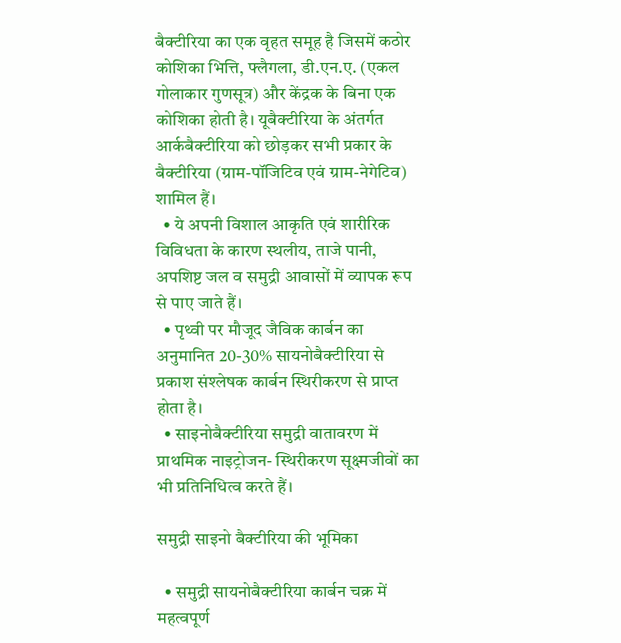बैक्टीरिया का एक वृहत समूह है जिसमें कठोर कोशिका भित्ति, फ्लैगला, डी.एन.ए. (एकल गोलाकार गुणसूत्र) और केंद्रक के बिना एक कोशिका होती है। यूबैक्टीरिया के अंतर्गत आर्कबैक्टीरिया को छोड़कर सभी प्रकार के बैक्टीरिया (ग्राम-पॉजिटिव एवं ग्राम-नेगेटिव) शामिल हैं।
  • ये अपनी विशाल आकृति एवं शारीरिक विविधता के कारण स्थलीय, ताजे पानी, अपशिष्ट जल व समुद्री आवासों में व्यापक रूप से पाए जाते हैं।
  • पृथ्वी पर मौजूद जैविक कार्बन का अनुमानित 20-30% सायनोबैक्टीरिया से प्रकाश संश्लेषक कार्बन स्थिरीकरण से प्राप्त होता है।
  • साइनोबैक्टीरिया समुद्री वातावरण में प्राथमिक नाइट्रोजन- स्थिरीकरण सूक्ष्मजीवों का भी प्रतिनिधित्व करते हैं।

समुद्री साइनो बैक्टीरिया की भूमिका

  • समुद्री सायनोबैक्टीरिया कार्बन चक्र में महत्वपूर्ण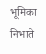भूमिका निभाते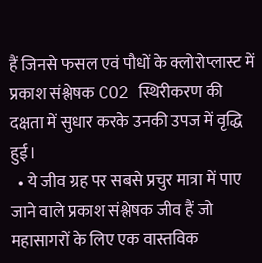हैं जिनसे फसल एवं पौधों के क्लोरोप्लास्ट में प्रकाश संश्लेषक CO2 स्थिरीकरण की दक्षता में सुधार करके उनकी उपज में वृद्धि हुई।
  • ये जीव ग्रह पर सबसे प्रचुर मात्रा में पाए जाने वाले प्रकाश संश्लेषक जीव हैं जो महासागरों के लिए एक वास्तविक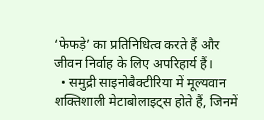‘फेफड़े’ का प्रतिनिधित्व करते हैं और जीवन निर्वाह के लिए अपरिहार्य हैं।
  • समुद्री साइनोबैक्टीरिया में मूल्यवान शक्तिशाली मेटाबोलाइट्स होते हैं, जिनमें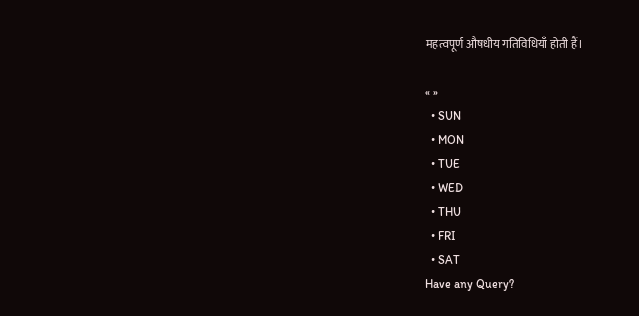महत्वपूर्ण औषधीय गतिविधियाँ होती हैं।

« »
  • SUN
  • MON
  • TUE
  • WED
  • THU
  • FRI
  • SAT
Have any Query?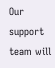Our support team will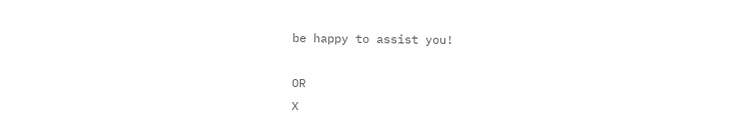be happy to assist you!

OR
X